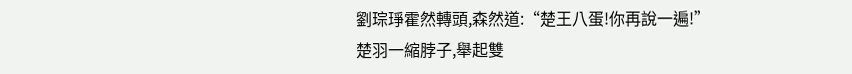劉琮琤霍然轉頭,森然道:“楚王八蛋!你再說一遍!”
楚羽一縮脖子,舉起雙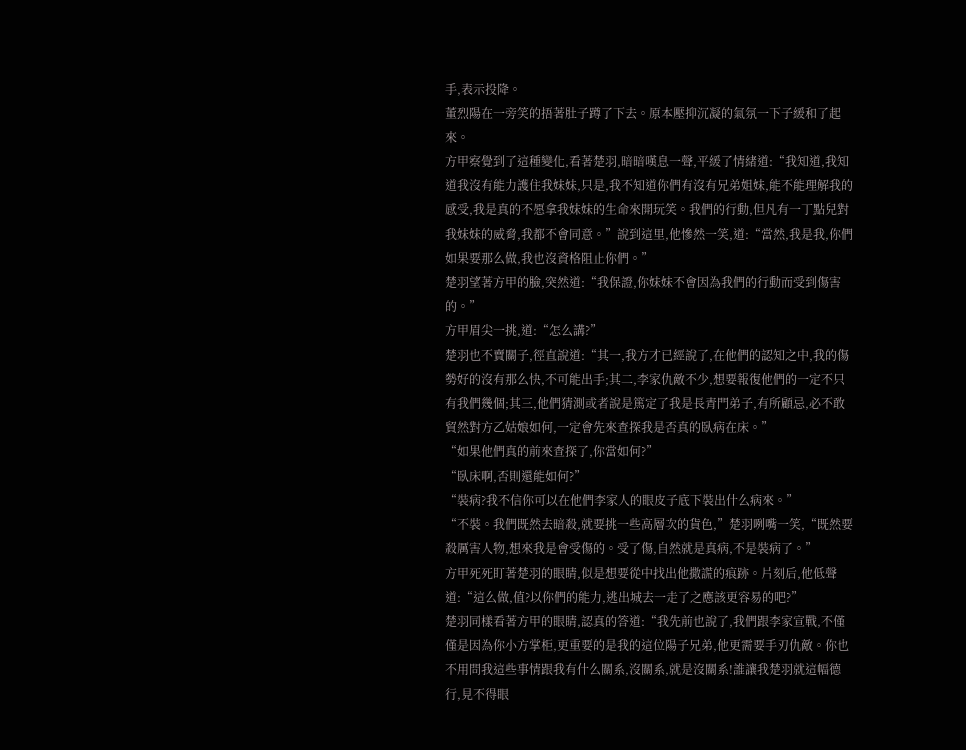手,表示投降。
董烈陽在一旁笑的捂著肚子蹲了下去。原本壓抑沉凝的氣氛一下子緩和了起來。
方甲察覺到了這種變化,看著楚羽,暗暗嘆息一聲,平緩了情緒道:“我知道,我知道我沒有能力護住我妹妹,只是,我不知道你們有沒有兄弟姐妹,能不能理解我的感受,我是真的不愿拿我妹妹的生命來開玩笑。我們的行動,但凡有一丁點兒對我妹妹的威脅,我都不會同意。”說到這里,他慘然一笑,道:“當然,我是我,你們如果要那么做,我也沒資格阻止你們。”
楚羽望著方甲的臉,突然道:“我保證,你妹妹不會因為我們的行動而受到傷害的。”
方甲眉尖一挑,道:“怎么講?”
楚羽也不賣關子,徑直說道:“其一,我方才已經說了,在他們的認知之中,我的傷勢好的沒有那么快,不可能出手;其二,李家仇敵不少,想要報復他們的一定不只有我們幾個;其三,他們猜測或者說是篤定了我是長青門弟子,有所顧忌,必不敢貿然對方乙姑娘如何,一定會先來查探我是否真的臥病在床。”
“如果他們真的前來查探了,你當如何?”
“臥床啊,否則還能如何?”
“裝病?我不信你可以在他們李家人的眼皮子底下裝出什么病來。”
“不裝。我們既然去暗殺,就要挑一些高層次的貨色,”楚羽咧嘴一笑,“既然要殺厲害人物,想來我是會受傷的。受了傷,自然就是真病,不是裝病了。”
方甲死死盯著楚羽的眼睛,似是想要從中找出他撒謊的痕跡。片刻后,他低聲道:“這么做,值?以你們的能力,逃出城去一走了之應該更容易的吧?”
楚羽同樣看著方甲的眼睛,認真的答道:“我先前也說了,我們跟李家宣戰,不僅僅是因為你小方掌柜,更重要的是我的這位陽子兄弟,他更需要手刃仇敵。你也不用問我這些事情跟我有什么關系,沒關系,就是沒關系!誰讓我楚羽就這幅德行,見不得眼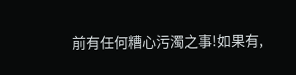前有任何糟心污濁之事!如果有,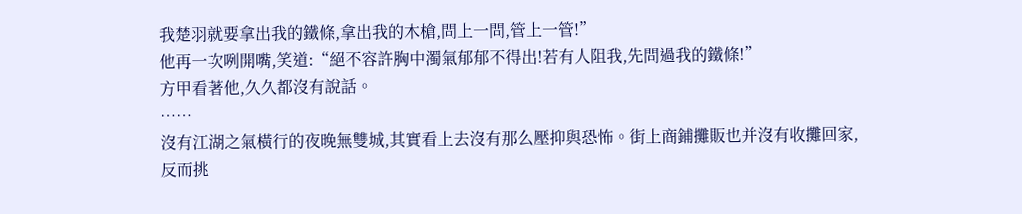我楚羽就要拿出我的鐵條,拿出我的木槍,問上一問,管上一管!”
他再一次咧開嘴,笑道:“絕不容許胸中濁氣郁郁不得出!若有人阻我,先問過我的鐵條!”
方甲看著他,久久都沒有說話。
……
沒有江湖之氣橫行的夜晚無雙城,其實看上去沒有那么壓抑與恐怖。街上商鋪攤販也并沒有收攤回家,反而挑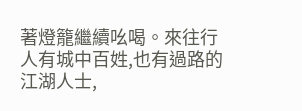著燈籠繼續吆喝。來往行人有城中百姓,也有過路的江湖人士,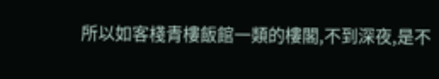所以如客棧青樓飯館一類的樓閣,不到深夜,是不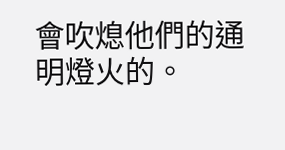會吹熄他們的通明燈火的。